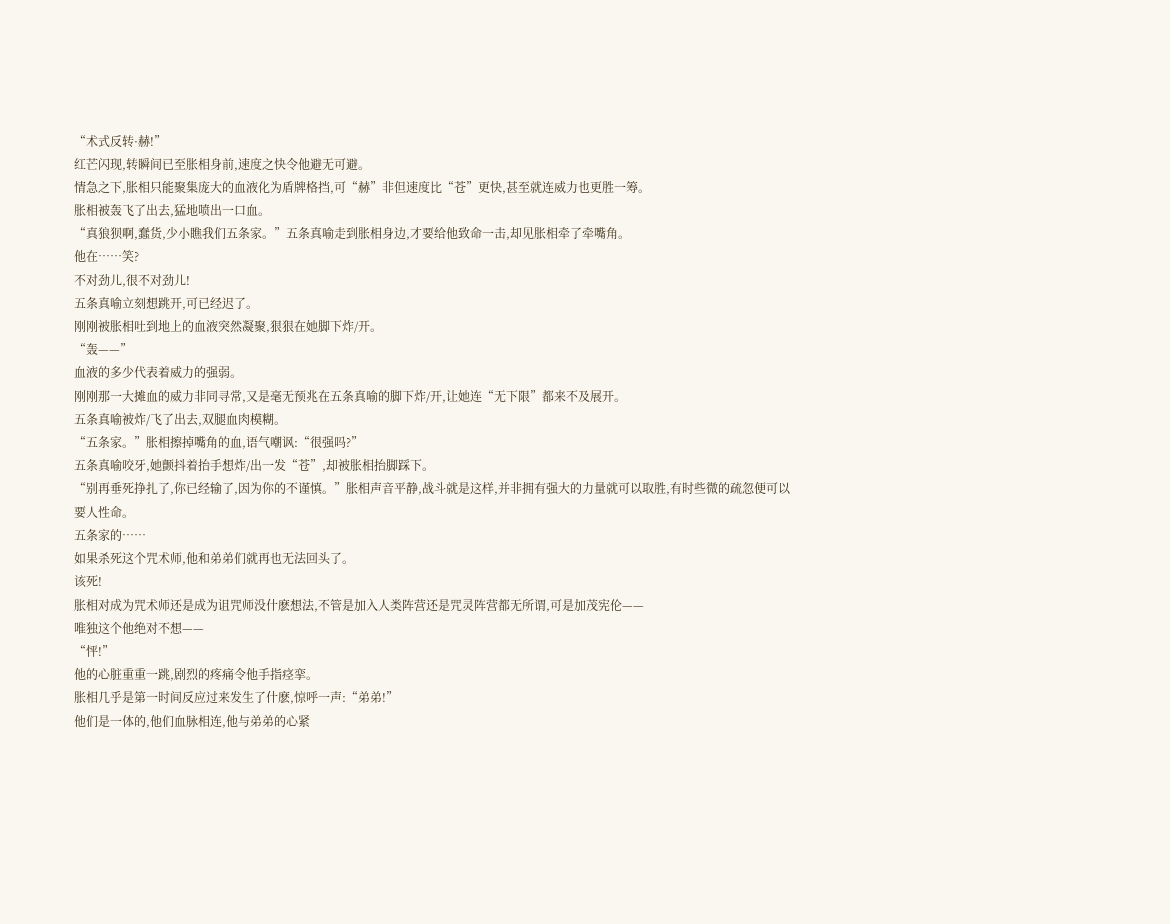“术式反转·赫!”
红芒闪现,转瞬间已至胀相身前,速度之快令他避无可避。
情急之下,胀相只能聚集庞大的血液化为盾牌格挡,可“赫”非但速度比“苍”更快,甚至就连威力也更胜一筹。
胀相被轰飞了出去,猛地喷出一口血。
“真狼狈啊,蠢货,少小瞧我们五条家。”五条真喻走到胀相身边,才要给他致命一击,却见胀相牵了牵嘴角。
他在……笑?
不对劲儿,很不对劲儿!
五条真喻立刻想跳开,可已经迟了。
刚刚被胀相吐到地上的血液突然凝聚,狠狠在她脚下炸/开。
“轰——”
血液的多少代表着威力的强弱。
刚刚那一大摊血的威力非同寻常,又是毫无预兆在五条真喻的脚下炸/开,让她连“无下限”都来不及展开。
五条真喻被炸/飞了出去,双腿血肉模糊。
“五条家。”胀相擦掉嘴角的血,语气嘲讽:“很强吗?”
五条真喻咬牙,她颤抖着抬手想炸/出一发“苍”,却被胀相抬脚踩下。
“别再垂死挣扎了,你已经输了,因为你的不谨慎。”胀相声音平静,战斗就是这样,并非拥有强大的力量就可以取胜,有时些微的疏忽便可以要人性命。
五条家的……
如果杀死这个咒术师,他和弟弟们就再也无法回头了。
该死!
胀相对成为咒术师还是成为诅咒师没什麽想法,不管是加入人类阵营还是咒灵阵营都无所谓,可是加茂宪伦——
唯独这个他绝对不想——
“怦!”
他的心脏重重一跳,剧烈的疼痛令他手指痉挛。
胀相几乎是第一时间反应过来发生了什麽,惊呼一声:“弟弟!”
他们是一体的,他们血脉相连,他与弟弟的心紧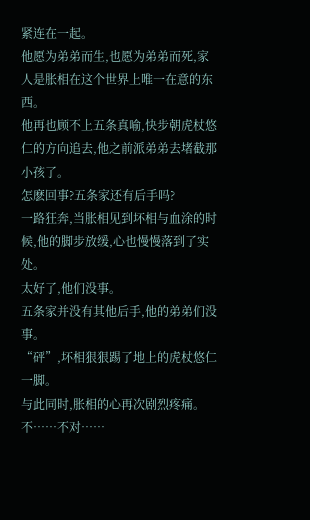紧连在一起。
他愿为弟弟而生,也愿为弟弟而死,家人是胀相在这个世界上唯一在意的东西。
他再也顾不上五条真喻,快步朝虎杖悠仁的方向追去,他之前派弟弟去堵截那小孩了。
怎麽回事?五条家还有后手吗?
一路狂奔,当胀相见到坏相与血涂的时候,他的脚步放缓,心也慢慢落到了实处。
太好了,他们没事。
五条家并没有其他后手,他的弟弟们没事。
“砰”,坏相狠狠踢了地上的虎杖悠仁一脚。
与此同时,胀相的心再次剧烈疼痛。
不……不对……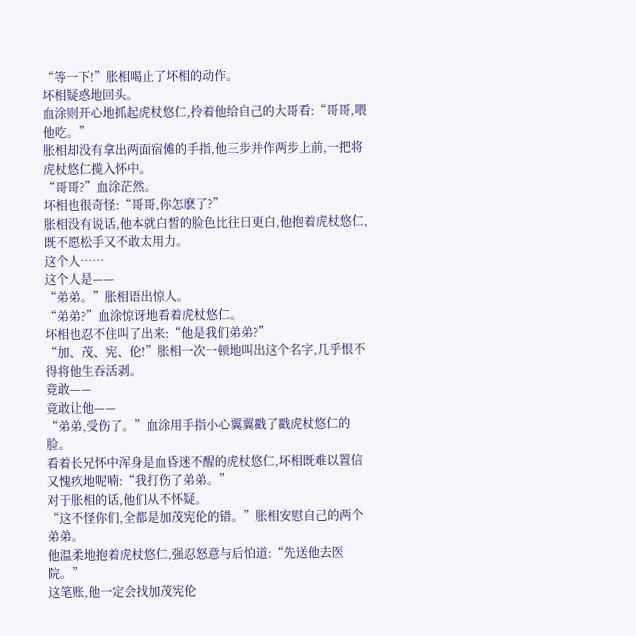“等一下!”胀相喝止了坏相的动作。
坏相疑惑地回头。
血涂则开心地抓起虎杖悠仁,拎着他给自己的大哥看:“哥哥,喂他吃。”
胀相却没有拿出两面宿傩的手指,他三步并作两步上前,一把将虎杖悠仁揽入怀中。
“哥哥?”血涂茫然。
坏相也很奇怪:“哥哥,你怎麽了?”
胀相没有说话,他本就白皙的脸色比往日更白,他抱着虎杖悠仁,既不愿松手又不敢太用力。
这个人……
这个人是——
“弟弟。”胀相语出惊人。
“弟弟?”血涂惊讶地看着虎杖悠仁。
坏相也忍不住叫了出来:“他是我们弟弟?”
“加、茂、宪、伦!”胀相一次一顿地叫出这个名字,几乎恨不得将他生吞活剥。
竟敢——
竟敢让他——
“弟弟,受伤了。”血涂用手指小心翼翼戳了戳虎杖悠仁的脸。
看着长兄怀中浑身是血昏迷不醒的虎杖悠仁,坏相既难以置信又愧疚地呢喃:“我打伤了弟弟。”
对于胀相的话,他们从不怀疑。
“这不怪你们,全都是加茂宪伦的错。”胀相安慰自己的两个弟弟。
他温柔地抱着虎杖悠仁,强忍怒意与后怕道:“先送他去医院。”
这笔账,他一定会找加茂宪伦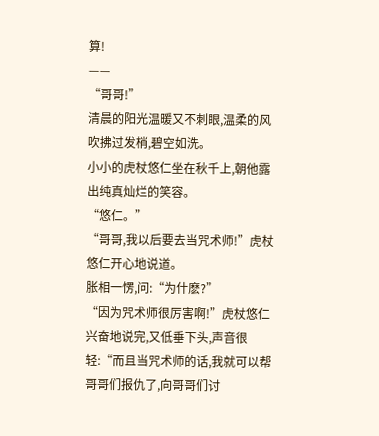算!
——
“哥哥!”
清晨的阳光温暖又不刺眼,温柔的风吹拂过发梢,碧空如洗。
小小的虎杖悠仁坐在秋千上,朝他露出纯真灿烂的笑容。
“悠仁。”
“哥哥,我以后要去当咒术师!”虎杖悠仁开心地说道。
胀相一愣,问:“为什麽?”
“因为咒术师很厉害啊!”虎杖悠仁兴奋地说完,又低垂下头,声音很轻:“而且当咒术师的话,我就可以帮哥哥们报仇了,向哥哥们讨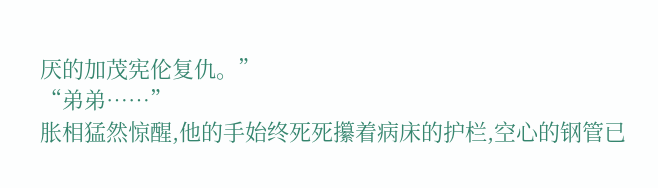厌的加茂宪伦复仇。”
“弟弟……”
胀相猛然惊醒,他的手始终死死攥着病床的护栏,空心的钢管已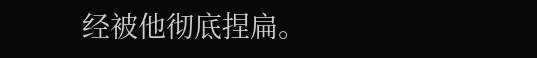经被他彻底捏扁。